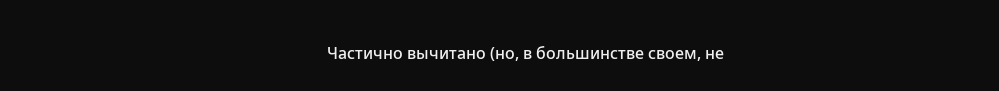Частично вычитано (но, в большинстве своем, не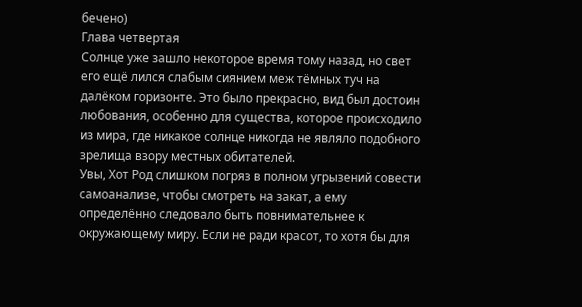бечено)
Глава четвертая
Солнце уже зашло некоторое время тому назад, но свет его ещё лился слабым сиянием меж тёмных туч на далёком горизонте. Это было прекрасно, вид был достоин любования, особенно для существа, которое происходило из мира, где никакое солнце никогда не являло подобного зрелища взору местных обитателей.
Увы, Хот Род слишком погряз в полном угрызений совести самоанализе, чтобы смотреть на закат, а ему определённо следовало быть повнимательнее к окружающему миру. Если не ради красот, то хотя бы для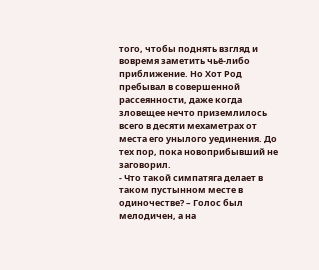того, чтобы поднять взгляд и вовремя заметить чьё-либо приближение. Но Хот Род пребывал в совершенной рассеянности, даже когда зловещее нечто приземлилось всего в десяти мехаметрах от места его унылого уединения. До тех пор, пока новоприбывший не заговорил.
- Что такой симпатяга делает в таком пустынном месте в одиночестве? – Голос был мелодичен, а на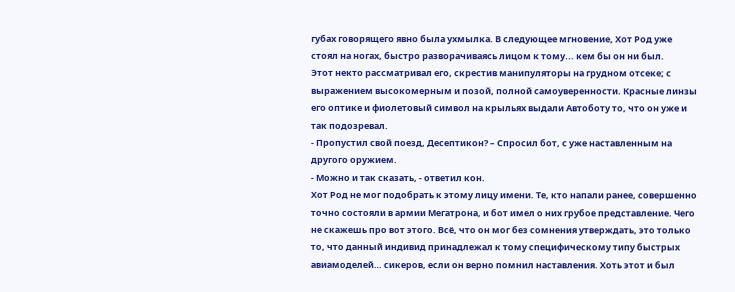губах говорящего явно была ухмылка. В следующее мгновение, Хот Род уже стоял на ногах, быстро разворачиваясь лицом к тому... кем бы он ни был.
Этот некто рассматривал его, скрестив манипуляторы на грудном отсеке; с выражением высокомерным и позой, полной самоуверенности. Красные линзы его оптике и фиолетовый символ на крыльях выдали Автоботу то, что он уже и так подозревал.
- Пропустил свой поезд, Десептикон? – Спросил бот, с уже наставленным на другого оружием.
- Можно и так сказать, - ответил кон.
Хот Род не мог подобрать к этому лицу имени. Те, кто напали ранее, совершенно точно состояли в армии Мегатрона, и бот имел о них грубое представление. Чего не скажешь про вот этого. Всё, что он мог без сомнения утверждать, это только то, что данный индивид принадлежал к тому специфическому типу быстрых авиамоделей… сикеров, если он верно помнил наставления. Хоть этот и был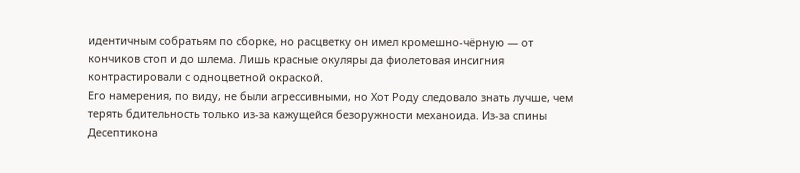идентичным собратьям по сборке, но расцветку он имел кромешно-чёрную — от кончиков стоп и до шлема. Лишь красные окуляры да фиолетовая инсигния контрастировали с одноцветной окраской.
Его намерения, по виду, не были агрессивными, но Хот Роду следовало знать лучше, чем терять бдительность только из-за кажущейся безоружности механоида. Из-за спины Десептикона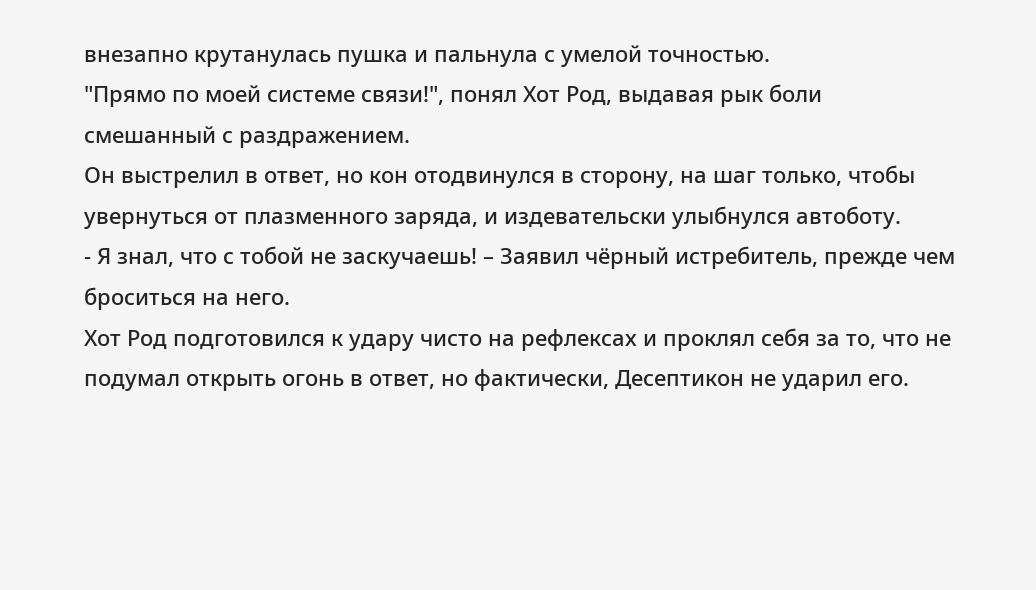внезапно крутанулась пушка и пальнула с умелой точностью.
"Прямо по моей системе связи!", понял Хот Род, выдавая рык боли смешанный с раздражением.
Он выстрелил в ответ, но кон отодвинулся в сторону, на шаг только, чтобы увернуться от плазменного заряда, и издевательски улыбнулся автоботу.
- Я знал, что с тобой не заскучаешь! – Заявил чёрный истребитель, прежде чем броситься на него.
Хот Род подготовился к удару чисто на рефлексах и проклял себя за то, что не подумал открыть огонь в ответ, но фактически, Десептикон не ударил его.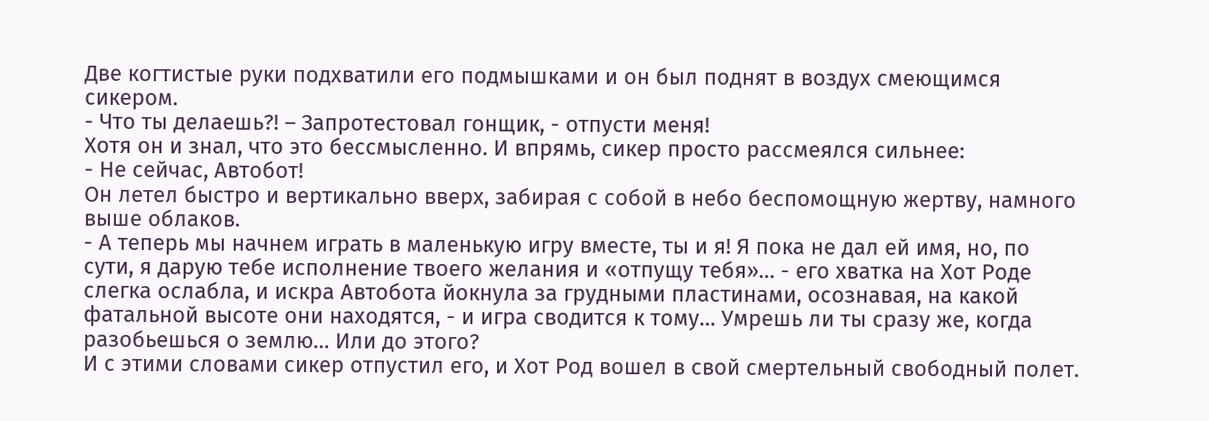Две когтистые руки подхватили его подмышками и он был поднят в воздух смеющимся сикером.
- Что ты делаешь?! – Запротестовал гонщик, - отпусти меня!
Хотя он и знал, что это бессмысленно. И впрямь, сикер просто рассмеялся сильнее:
- Не сейчас, Автобот!
Он летел быстро и вертикально вверх, забирая с собой в небо беспомощную жертву, намного выше облаков.
- А теперь мы начнем играть в маленькую игру вместе, ты и я! Я пока не дал ей имя, но, по сути, я дарую тебе исполнение твоего желания и «отпущу тебя»… - его хватка на Хот Роде слегка ослабла, и искра Автобота йокнула за грудными пластинами, осознавая, на какой фатальной высоте они находятся, - и игра сводится к тому… Умрешь ли ты сразу же, когда разобьешься о землю… Или до этого?
И с этими словами сикер отпустил его, и Хот Род вошел в свой смертельный свободный полет.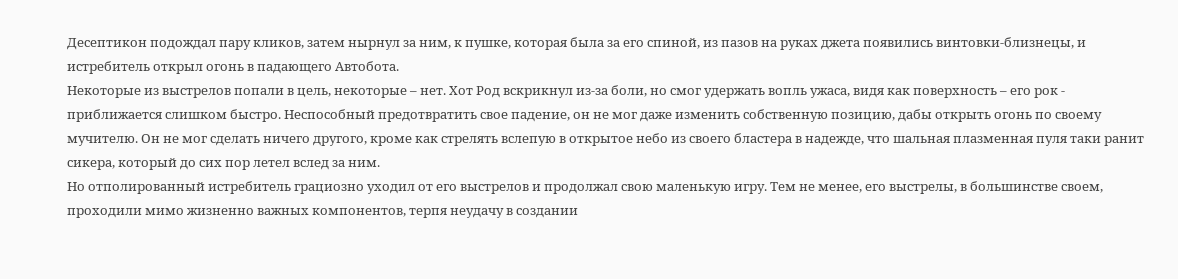Десептикон подождал пару кликов, затем нырнул за ним, к пушке, которая была за его спиной, из пазов на руках джета появились винтовки-близнецы, и истребитель открыл огонь в падающего Автобота.
Некоторые из выстрелов попали в цель, некоторые – нет. Хот Род вскрикнул из-за боли, но смог удержать вопль ужаса, видя как поверхность – его рок - приближается слишком быстро. Неспособный предотвратить свое падение, он не мог даже изменить собственную позицию, дабы открыть огонь по своему мучителю. Он не мог сделать ничего другого, кроме как стрелять вслепую в открытое небо из своего бластера в надежде, что шальная плазменная пуля таки ранит сикера, который до сих пор летел вслед за ним.
Но отполированный истребитель грациозно уходил от его выстрелов и продолжал свою маленькую игру. Тем не менее, его выстрелы, в большинстве своем, проходили мимо жизненно важных компонентов, терпя неудачу в создании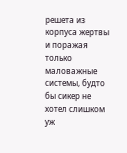решета из корпуса жертвы и поражая только маловажные системы, будто бы сикер не хотел слишком уж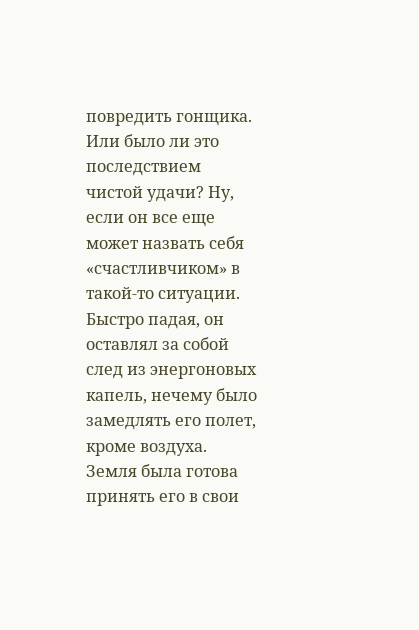повредить гонщика. Или было ли это последствием чистой удачи? Ну, если он все еще может назвать себя «счастливчиком» в такой-то ситуации.
Быстро падая, он оставлял за собой след из энергоновых капель, нечему было замедлять его полет, кроме воздуха. Земля была готова принять его в свои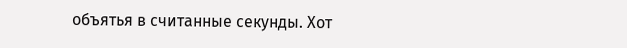объятья в считанные секунды. Хот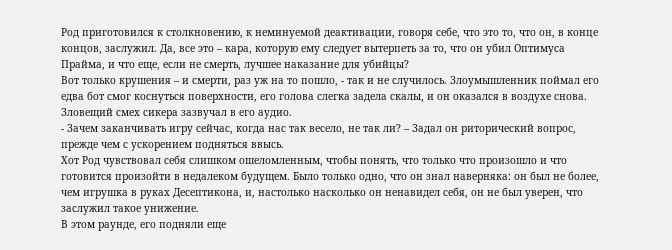Род приготовился к столкновению, к неминуемой деактивации, говоря себе, что это то, что он, в конце концов, заслужил. Да, все это – кара, которую ему следует вытерпеть за то, что он убил Оптимуса Прайма, и что еще, если не смерть, лучшее наказание для убийцы?
Вот только крушения – и смерти, раз уж на то пошло, - так и не случилось. Злоумышленник поймал его едва бот смог коснуться поверхности, его голова слегка задела скалы, и он оказался в воздухе снова.
Зловещий смех сикера зазвучал в его аудио.
- Зачем заканчивать игру сейчас, когда нас так весело, не так ли? – Задал он риторический вопрос, прежде чем с ускорением подняться ввысь.
Хот Род чувствовал себя слишком ошеломленным, чтобы понять, что только что произошло и что готовится произойти в недалеком будущем. Было только одно, что он знал наверняка: он был не более, чем игрушка в руках Десептикона, и, настолько насколько он ненавидел себя, он не был уверен, что заслужил такое унижение.
В этом раунде, его подняли еще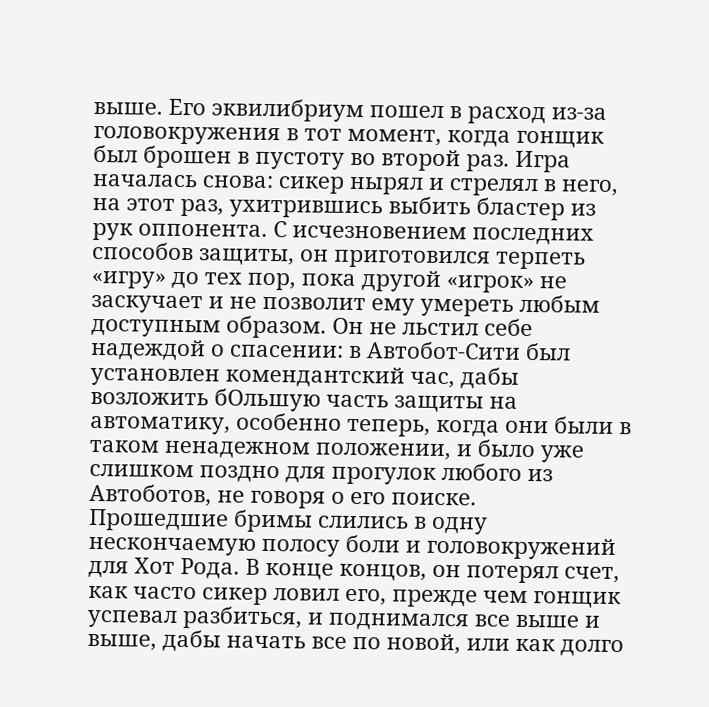выше. Его эквилибриум пошел в расход из-за головокружения в тот момент, когда гонщик был брошен в пустоту во второй раз. Игра началась снова: сикер нырял и стрелял в него, на этот раз, ухитрившись выбить бластер из рук оппонента. С исчезновением последних способов защиты, он приготовился терпеть «игру» до тех пор, пока другой «игрок» не заскучает и не позволит ему умереть любым доступным образом. Он не льстил себе надеждой о спасении: в Автобот-Сити был установлен комендантский час, дабы возложить бОльшую часть защиты на автоматику, особенно теперь, когда они были в таком ненадежном положении, и было уже слишком поздно для прогулок любого из Автоботов, не говоря о его поиске.
Прошедшие бримы слились в одну нескончаемую полосу боли и головокружений для Хот Рода. В конце концов, он потерял счет, как часто сикер ловил его, прежде чем гонщик успевал разбиться, и поднимался все выше и выше, дабы начать все по новой, или как долго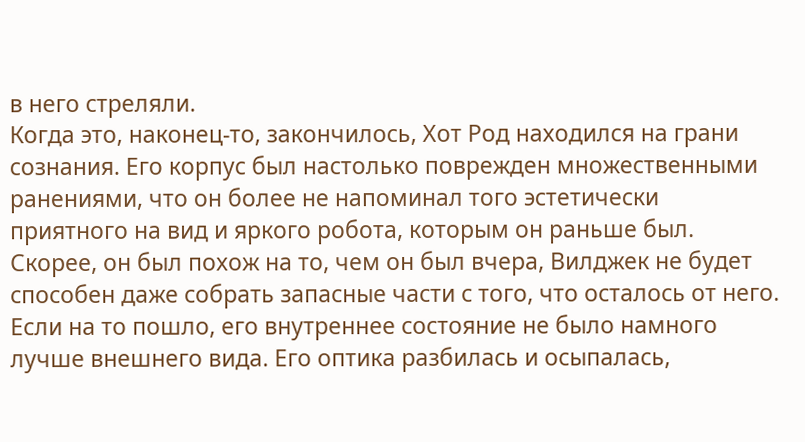в него стреляли.
Когда это, наконец-то, закончилось, Хот Род находился на грани сознания. Его корпус был настолько поврежден множественными ранениями, что он более не напоминал того эстетически приятного на вид и яркого робота, которым он раньше был. Скорее, он был похож на то, чем он был вчера, Вилджек не будет способен даже собрать запасные части с того, что осталось от него. Если на то пошло, его внутреннее состояние не было намного лучше внешнего вида. Его оптика разбилась и осыпалась,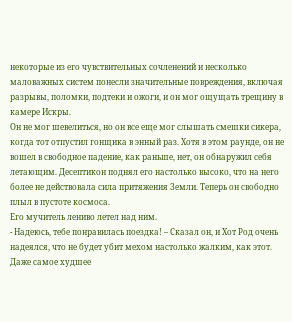некоторые из его чувствительных сочленений и несколько маловажных систем понесли значительные повреждения, включая разрывы, поломки, подтеки и ожоги, и он мог ощущать трещину в камере Искры.
Он не мог шевелиться, но он все еще мог слышать смешки сикера, когда тот отпустил гонщика в энный раз. Хотя в этом раунде, он не вошел в свободное падение, как раньше, нет, он обнаружил себя летающим. Десептикон поднял его настолько высоко, что на него более не действовала сила притяжения Земли. Теперь он свободно плыл в пустоте космоса.
Его мучитель лениво летел над ним.
- Надеюсь, тебе понравилась поездка! – Сказал он, и Хот Род очень надеялся, что не будет убит мехом настолько жалким, как этот. Даже самое худшее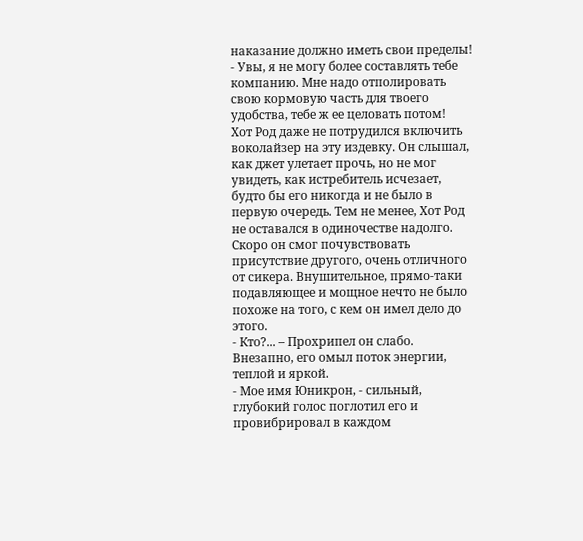наказание должно иметь свои пределы!
- Увы, я не могу более составлять тебе компанию. Мне надо отполировать свою кормовую часть для твоего удобства, тебе ж ее целовать потом!
Хот Род даже не потрудился включить воколайзер на эту издевку. Он слышал, как джет улетает прочь, но не мог увидеть, как истребитель исчезает, будто бы его никогда и не было в первую очередь. Тем не менее, Хот Род не оставался в одиночестве надолго. Скоро он смог почувствовать присутствие другого, очень отличного от сикера. Внушительное, прямо-таки подавляющее и мощное нечто не было похоже на того, с кем он имел дело до этого.
- Кто?... – Прохрипел он слабо.
Внезапно, его омыл поток энергии, теплой и яркой.
- Мое имя Юникрон, - сильный, глубокий голос поглотил его и провибрировал в каждом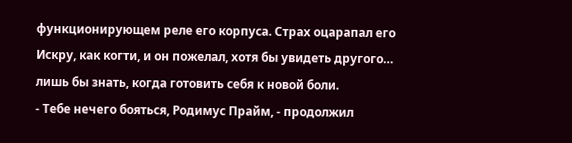функционирующем реле его корпуса. Страх оцарапал его Искру, как когти, и он пожелал, хотя бы увидеть другого… лишь бы знать, когда готовить себя к новой боли.
- Тебе нечего бояться, Родимус Прайм, - продолжил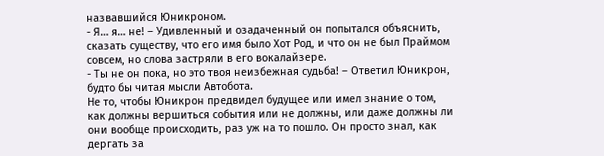назвавшийся Юникроном.
- Я… я… не! – Удивленный и озадаченный он попытался объяснить, сказать существу, что его имя было Хот Род, и что он не был Праймом совсем, но слова застряли в его вокалайзере.
- Ты не он пока, но это твоя неизбежная судьба! – Ответил Юникрон, будто бы читая мысли Автобота.
Не то, чтобы Юникрон предвидел будущее или имел знание о том, как должны вершиться события или не должны, или даже должны ли они вообще происходить, раз уж на то пошло. Он просто знал, как дергать за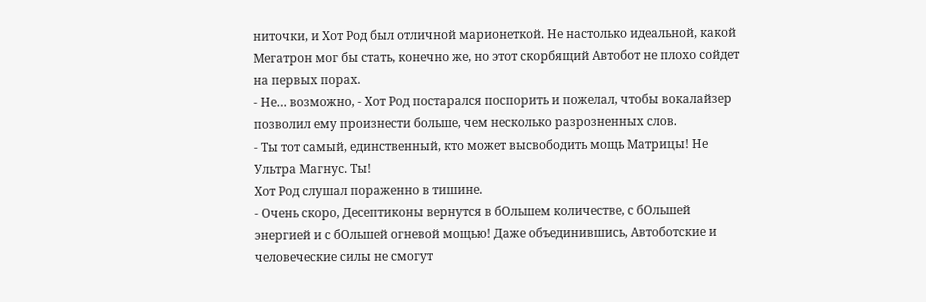ниточки, и Хот Род был отличной марионеткой. Не настолько идеальной, какой Мегатрон мог бы стать, конечно же, но этот скорбящий Автобот не плохо сойдет на первых порах.
- Не… возможно, - Хот Род постарался поспорить и пожелал, чтобы вокалайзер позволил ему произнести больше, чем несколько разрозненных слов.
- Ты тот самый, единственный, кто может высвободить мощь Матрицы! Не Ультра Магнус. Ты!
Хот Род слушал пораженно в тишине.
- Очень скоро, Десептиконы вернутся в бОльшем количестве, с бОльшей энергией и с бОльшей огневой мощью! Даже объединившись, Автоботские и человеческие силы не смогут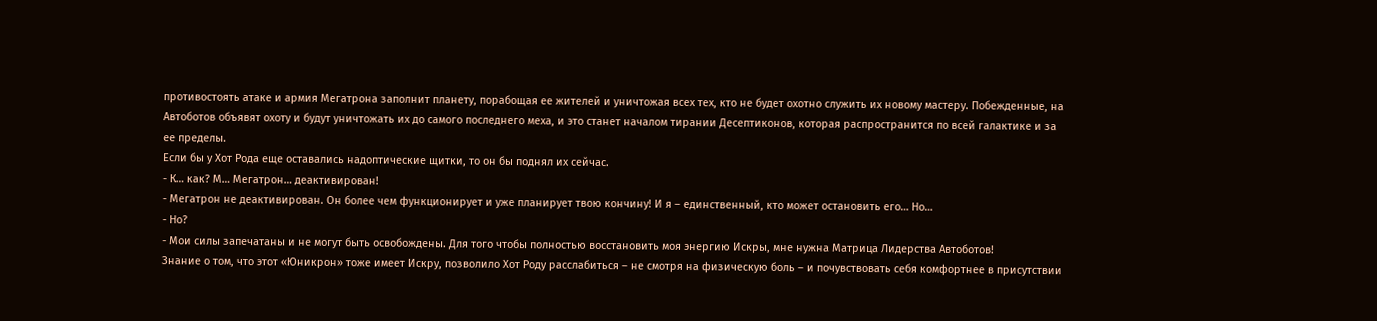противостоять атаке и армия Мегатрона заполнит планету, порабощая ее жителей и уничтожая всех тех, кто не будет охотно служить их новому мастеру. Побежденные, на Автоботов объявят охоту и будут уничтожать их до самого последнего меха, и это станет началом тирании Десептиконов, которая распространится по всей галактике и за ее пределы.
Если бы у Хот Рода еще оставались надоптические щитки, то он бы поднял их сейчас.
- К… как? М… Мегатрон… деактивирован!
- Мегатрон не деактивирован. Он более чем функционирует и уже планирует твою кончину! И я – единственный, кто может остановить его… Но…
- Но?
- Мои силы запечатаны и не могут быть освобождены. Для того чтобы полностью восстановить моя энергию Искры, мне нужна Матрица Лидерства Автоботов!
Знание о том, что этот «Юникрон» тоже имеет Искру, позволило Хот Роду расслабиться – не смотря на физическую боль – и почувствовать себя комфортнее в присутствии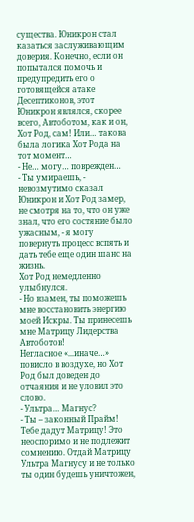существа. Юникрон стал казаться заслуживающим доверия. Конечно, если он попытался помочь и предупредить его о готовящейся атаке Десептиконов, этот Юникрон являлся, скорее всего, Автоботом, как и он, Хот Род, сам! Или… такова была логика Хот Рода на тот момент…
- Не… могу… поврежден…
- Ты умираешь, - невозмутимо сказал Юникрон и Хот Род замер, не смотря на то, что он уже знал, что его состяние было ужасным, - я могу повернуть процесс вспять и дать тебе еще один шанс на жизнь.
Хот Род немедленно улыбнулся.
- Но взамен, ты поможешь мне восстановить энергию моей Искры. Ты принесешь мне Матрицу Лидерства Автоботов!
Негласное «...иначе…» повисло в воздухе, но Хот Род был доведен до отчаяния и не уловил это слово.
- Ультра… Магнус?
- Ты – законный Прайм! Тебе дадут Матрицу! Это неоспоримо и не подлежит сомнению. Отдай Матрицу Ультра Магнусу и не только ты один будешь уничтожен,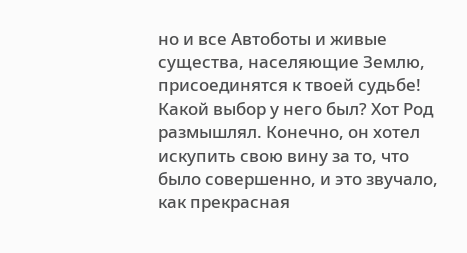но и все Автоботы и живые существа, населяющие Землю, присоединятся к твоей судьбе!
Какой выбор у него был? Хот Род размышлял. Конечно, он хотел искупить свою вину за то, что было совершенно, и это звучало, как прекрасная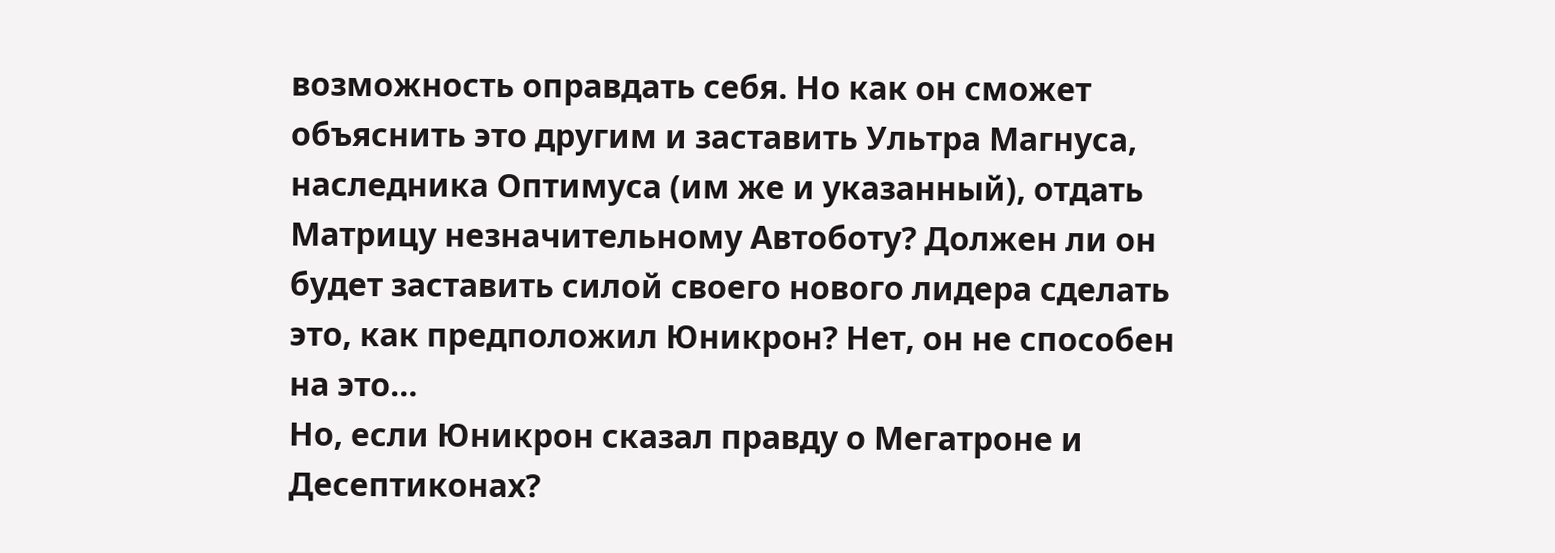возможность оправдать себя. Но как он сможет объяснить это другим и заставить Ультра Магнуса, наследника Оптимуса (им же и указанный), отдать Матрицу незначительному Автоботу? Должен ли он будет заставить силой своего нового лидера сделать это, как предположил Юникрон? Нет, он не способен на это…
Но, если Юникрон сказал правду о Мегатроне и Десептиконах?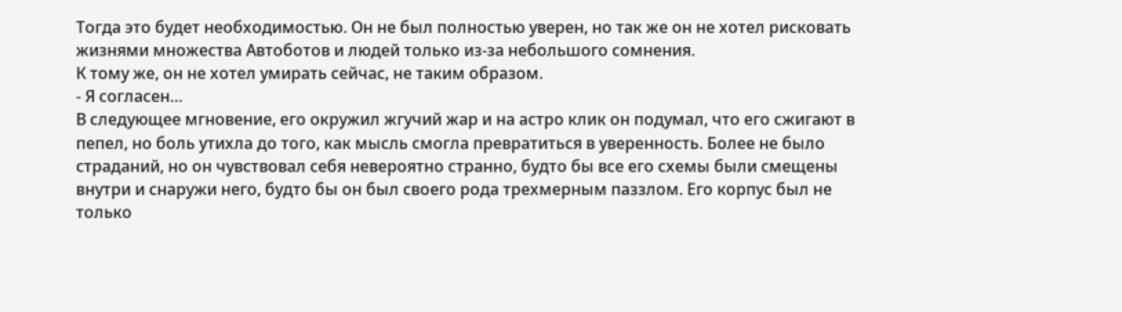Тогда это будет необходимостью. Он не был полностью уверен, но так же он не хотел рисковать жизнями множества Автоботов и людей только из-за небольшого сомнения.
К тому же, он не хотел умирать сейчас, не таким образом.
- Я согласен…
В следующее мгновение, его окружил жгучий жар и на астро клик он подумал, что его сжигают в пепел, но боль утихла до того, как мысль смогла превратиться в уверенность. Более не было страданий, но он чувствовал себя невероятно странно, будто бы все его схемы были смещены внутри и снаружи него, будто бы он был своего рода трехмерным паззлом. Его корпус был не только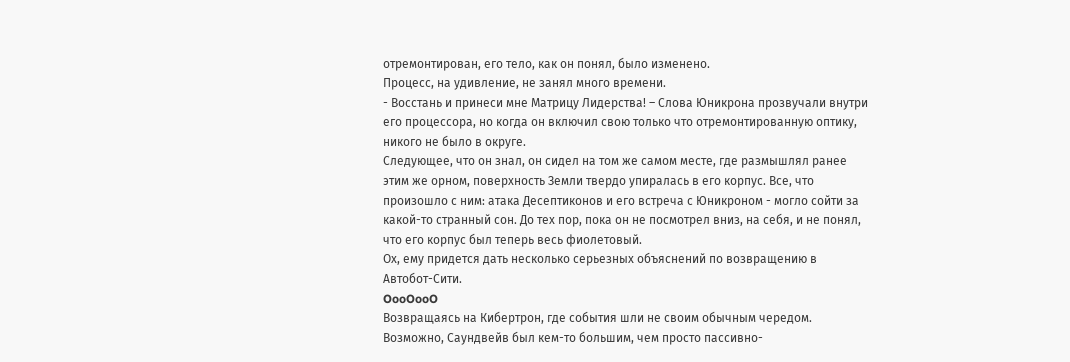отремонтирован, его тело, как он понял, было изменено.
Процесс, на удивление, не занял много времени.
- Восстань и принеси мне Матрицу Лидерства! – Слова Юникрона прозвучали внутри его процессора, но когда он включил свою только что отремонтированную оптику, никого не было в округе.
Следующее, что он знал, он сидел на том же самом месте, где размышлял ранее этим же орном, поверхность Земли твердо упиралась в его корпус. Все, что произошло с ним: атака Десептиконов и его встреча с Юникроном - могло сойти за какой-то странный сон. До тех пор, пока он не посмотрел вниз, на себя, и не понял, что его корпус был теперь весь фиолетовый.
Ох, ему придется дать несколько серьезных объяснений по возвращению в Автобот-Сити.
OooOooO
Возвращаясь на Кибертрон, где события шли не своим обычным чередом.
Возможно, Саундвейв был кем-то большим, чем просто пассивно-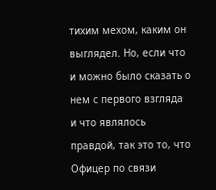тихим мехом, каким он выглядел. Но, если что и можно было сказать о нем с первого взгляда и что являлось правдой, так это то, что Офицер по связи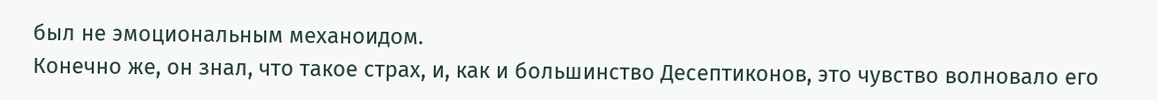был не эмоциональным механоидом.
Конечно же, он знал, что такое страх, и, как и большинство Десептиконов, это чувство волновало его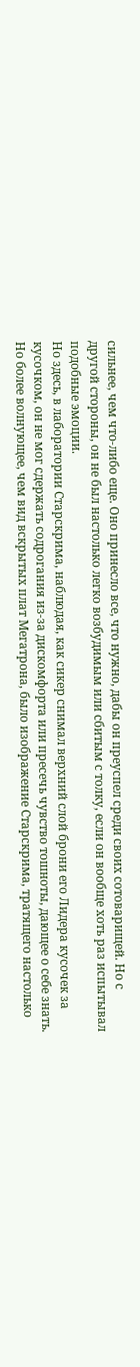сильнее, чем что-либо еще. Оно принесло все, что нужно, дабы он преуспел среди своих сотоварищей. Но с другой стороны, он не был настолько легко возбудимым или сбитым с толку, если он вообще хоть раз испытывал подобные эмоции.
Но здесь, в лаборатории Старскрима, наблюдая, как сикер снимал верхний слой брони его Лидера кусочек за кусочком, он не мог сдержать содрогания из-за дискомфорта или пресечь чувство тошноты, дающее о себе знать.
Но более волнующее, чем вид вскрытых плат Мегатрона, было изображение Старскрима, тратящего настолько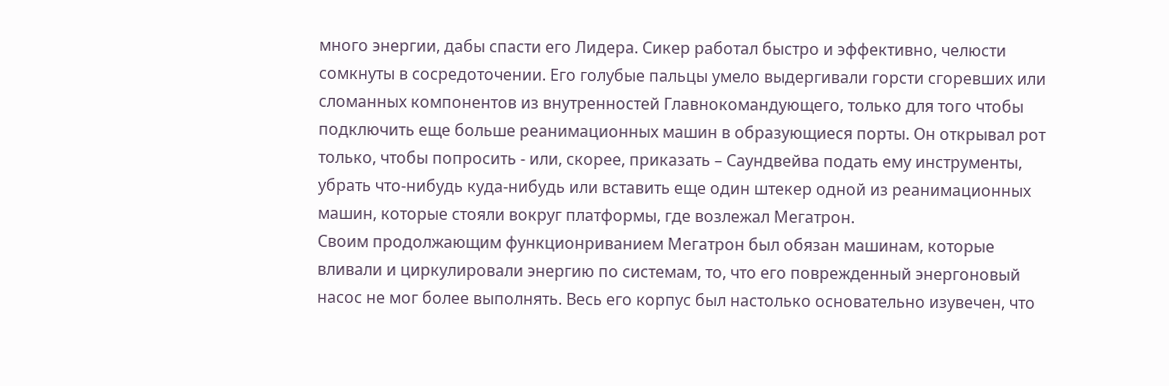много энергии, дабы спасти его Лидера. Сикер работал быстро и эффективно, челюсти сомкнуты в сосредоточении. Его голубые пальцы умело выдергивали горсти сгоревших или сломанных компонентов из внутренностей Главнокомандующего, только для того чтобы подключить еще больше реанимационных машин в образующиеся порты. Он открывал рот только, чтобы попросить - или, скорее, приказать – Саундвейва подать ему инструменты, убрать что-нибудь куда-нибудь или вставить еще один штекер одной из реанимационных машин, которые стояли вокруг платформы, где возлежал Мегатрон.
Своим продолжающим функционриванием Мегатрон был обязан машинам, которые вливали и циркулировали энергию по системам, то, что его поврежденный энергоновый насос не мог более выполнять. Весь его корпус был настолько основательно изувечен, что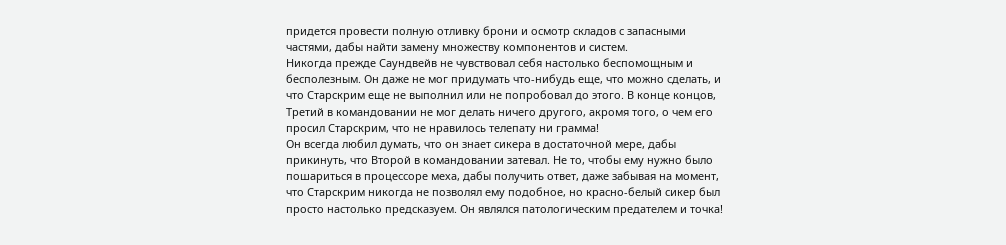придется провести полную отливку брони и осмотр складов с запасными частями, дабы найти замену множеству компонентов и систем.
Никогда прежде Саундвейв не чувствовал себя настолько беспомощным и бесполезным. Он даже не мог придумать что-нибудь еще, что можно сделать, и что Старскрим еще не выполнил или не попробовал до этого. В конце концов, Третий в командовании не мог делать ничего другого, акромя того, о чем его просил Старскрим, что не нравилось телепату ни грамма!
Он всегда любил думать, что он знает сикера в достаточной мере, дабы прикинуть, что Второй в командовании затевал. Не то, чтобы ему нужно было пошариться в процессоре меха, дабы получить ответ, даже забывая на момент, что Старскрим никогда не позволял ему подобное, но красно-белый сикер был просто настолько предсказуем. Он являлся патологическим предателем и точка!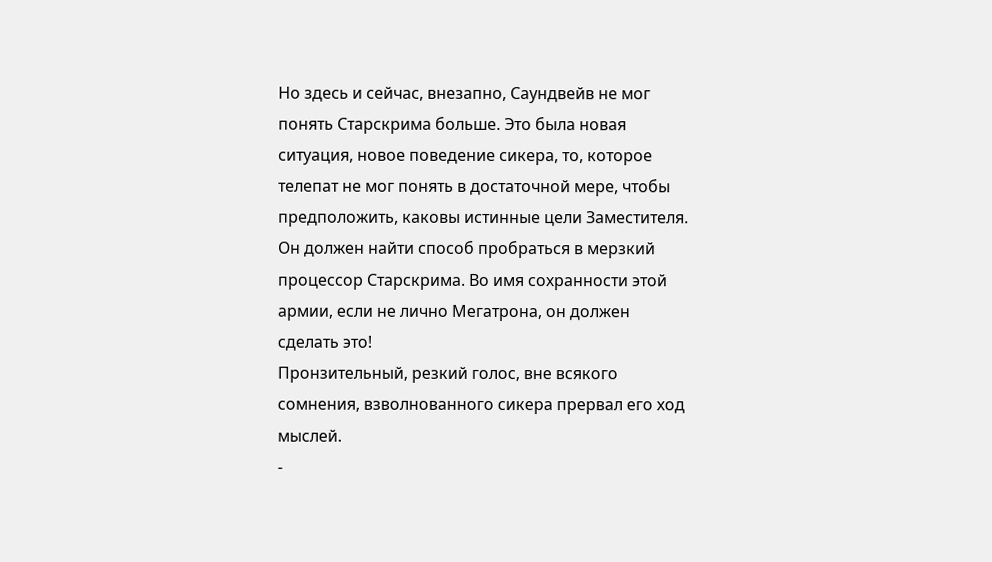Но здесь и сейчас, внезапно, Саундвейв не мог понять Старскрима больше. Это была новая ситуация, новое поведение сикера, то, которое телепат не мог понять в достаточной мере, чтобы предположить, каковы истинные цели Заместителя. Он должен найти способ пробраться в мерзкий процессор Старскрима. Во имя сохранности этой армии, если не лично Мегатрона, он должен сделать это!
Пронзительный, резкий голос, вне всякого сомнения, взволнованного сикера прервал его ход мыслей.
-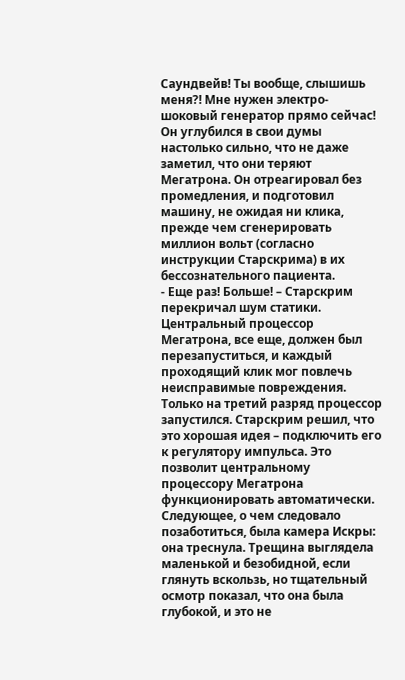Саундвейв! Ты вообще, слышишь меня?! Мне нужен электро-шоковый генератор прямо сейчас!
Он углубился в свои думы настолько сильно, что не даже заметил, что они теряют Мегатрона. Он отреагировал без промедления, и подготовил машину, не ожидая ни клика, прежде чем сгенерировать миллион вольт (согласно инструкции Старскрима) в их бессознательного пациента.
- Еще раз! Больше! – Старскрим перекричал шум статики. Центральный процессор Мегатрона, все еще, должен был перезапуститься, и каждый проходящий клик мог повлечь неисправимые повреждения.
Только на третий разряд процессор запустился. Старскрим решил, что это хорошая идея – подключить его к регулятору импульса. Это позволит центральному процессору Мегатрона функционировать автоматически.
Следующее, о чем следовало позаботиться, была камера Искры: она треснула. Трещина выглядела маленькой и безобидной, если глянуть вскользь, но тщательный осмотр показал, что она была глубокой, и это не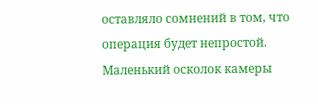оставляло сомнений в том, что операция будет непростой. Маленький осколок камеры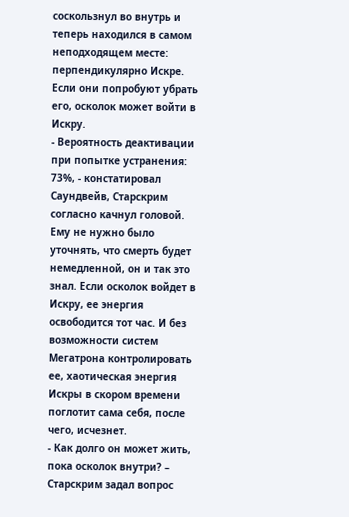соскользнул во внутрь и теперь находился в самом неподходящем месте: перпендикулярно Искре. Если они попробуют убрать его, осколок может войти в Искру.
- Вероятность деактивации при попытке устранения: 73%, - констатировал Саундвейв, Старскрим согласно качнул головой. Ему не нужно было уточнять, что смерть будет немедленной, он и так это знал. Если осколок войдет в Искру, ее энергия освободится тот час. И без возможности систем Мегатрона контролировать ее, хаотическая энергия Искры в скором времени поглотит сама себя, после чего, исчезнет.
- Как долго он может жить, пока осколок внутри? – Старскрим задал вопрос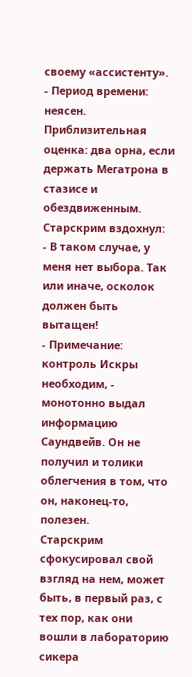своему «ассистенту».
- Период времени: неясен. Приблизительная оценка: два орна, если держать Мегатрона в стазисе и обездвиженным.
Старскрим вздохнул:
- В таком случае, у меня нет выбора. Так или иначе, осколок должен быть вытащен!
- Примечание: контроль Искры необходим, - монотонно выдал информацию Саундвейв. Он не получил и толики облегчения в том, что он, наконец-то, полезен.
Старскрим сфокусировал свой взгляд на нем, может быть, в первый раз, с тех пор, как они вошли в лабораторию сикера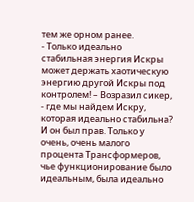тем же орном ранее.
- Только идеально стабильная энергия Искры может держать хаотическую энергию другой Искры под контролем! – Возразил сикер, - где мы найдем Искру, которая идеально стабильна?
И он был прав. Только у очень, очень малого процента Трансформеров, чье функционирование было идеальным, была идеально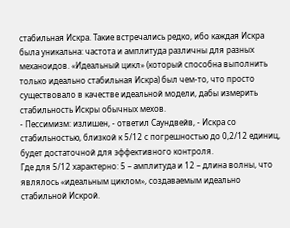стабильная Искра. Такие встречались редко, ибо каждая Искра была уникальна: частота и амплитуда различны для разных механоидов. «Идеальный цикл» (который способна выполнить только идеально стабильная Искра) был чем-то, что просто существовало в качестве идеальной модели, дабы измерить стабильность Искры обычных мехов.
- Пессимизм: излишен, - ответил Саундвейв, - Искра со стабильностью, близкой к 5/12 с погрешностью до 0,2/12 единиц, будет достаточной для эффективного контроля.
Где для 5/12 характерно: 5 – амплитуда и 12 – длина волны, что являлось «идеальным циклом», создаваемым идеально стабильной Искрой.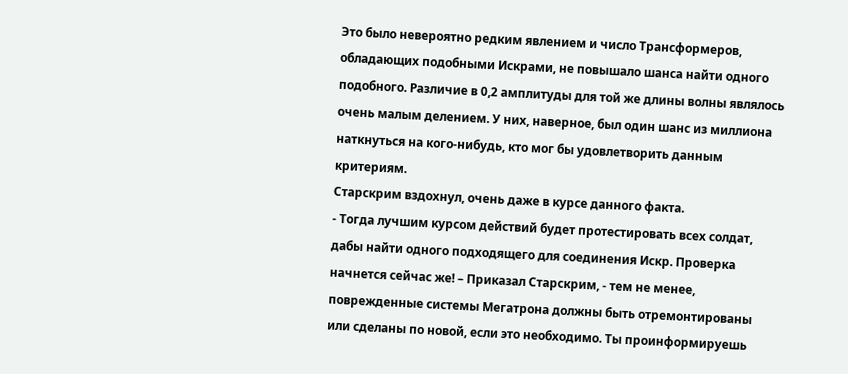Это было невероятно редким явлением и число Трансформеров, обладающих подобными Искрами, не повышало шанса найти одного подобного. Различие в 0,2 амплитуды для той же длины волны являлось очень малым делением. У них, наверное, был один шанс из миллиона наткнуться на кого-нибудь, кто мог бы удовлетворить данным критериям.
Старскрим вздохнул, очень даже в курсе данного факта.
- Тогда лучшим курсом действий будет протестировать всех солдат, дабы найти одного подходящего для соединения Искр. Проверка начнется сейчас же! – Приказал Старскрим, - тем не менее, поврежденные системы Мегатрона должны быть отремонтированы или сделаны по новой, если это необходимо. Ты проинформируешь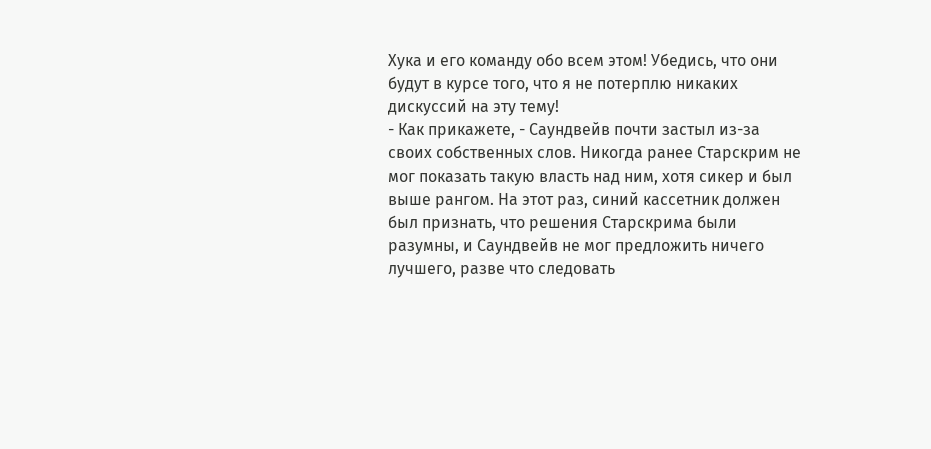Хука и его команду обо всем этом! Убедись, что они будут в курсе того, что я не потерплю никаких дискуссий на эту тему!
- Как прикажете, - Саундвейв почти застыл из-за своих собственных слов. Никогда ранее Старскрим не мог показать такую власть над ним, хотя сикер и был выше рангом. На этот раз, синий кассетник должен был признать, что решения Старскрима были разумны, и Саундвейв не мог предложить ничего лучшего, разве что следовать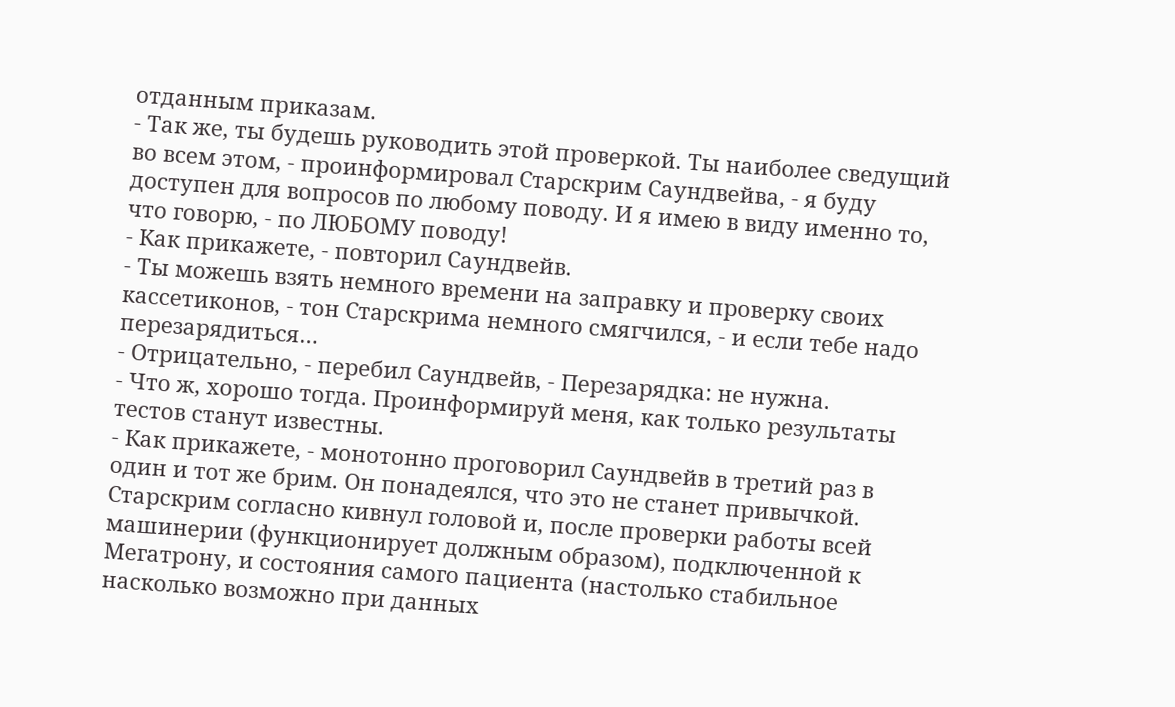отданным приказам.
- Так же, ты будешь руководить этой проверкой. Ты наиболее сведущий во всем этом, - проинформировал Старскрим Саундвейва, - я буду доступен для вопросов по любому поводу. И я имею в виду именно то, что говорю, - по ЛЮБОМУ поводу!
- Как прикажете, - повторил Саундвейв.
- Ты можешь взять немного времени на заправку и проверку своих кассетиконов, - тон Старскрима немного смягчился, - и если тебе надо перезарядиться…
- Отрицательно, - перебил Саундвейв, - Перезарядка: не нужна.
- Что ж, хорошо тогда. Проинформируй меня, как только результаты тестов станут известны.
- Как прикажете, - монотонно проговорил Саундвейв в третий раз в один и тот же брим. Он понадеялся, что это не станет привычкой.
Старскрим согласно кивнул головой и, после проверки работы всей машинерии (функционирует должным образом), подключенной к Мегатрону, и состояния самого пациента (настолько стабильное насколько возможно при данных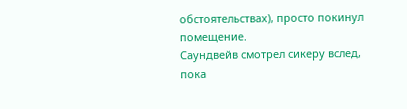обстоятельствах), просто покинул помещение.
Саундвейв смотрел сикеру вслед, пока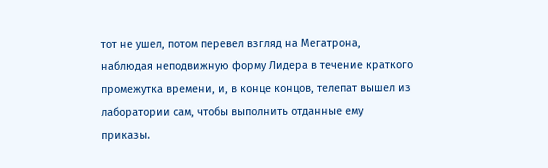тот не ушел, потом перевел взгляд на Мегатрона, наблюдая неподвижную форму Лидера в течение краткого промежутка времени, и, в конце концов, телепат вышел из лаборатории сам, чтобы выполнить отданные ему приказы.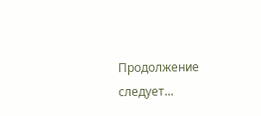Продолжение следует...